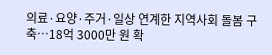의료·요양·주거·일상 연계한 지역사회 돌봄 구축…18억 3000만 원 확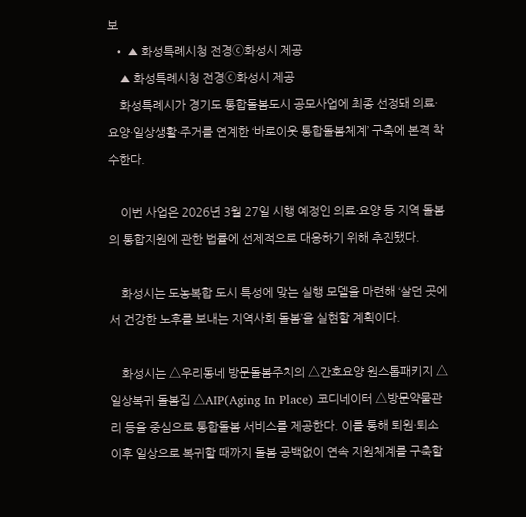보
  • ▲ 화성특례시청 전경ⓒ화성시 제공
    ▲ 화성특례시청 전경ⓒ화성시 제공
    화성특례시가 경기도 통합돌봄도시 공모사업에 최종 선정돼 의료·요양·일상생활·주거를 연계한 ‘바로이웃 통합돌봄체계’ 구축에 본격 착수한다.

    이번 사업은 2026년 3월 27일 시행 예정인 의료·요양 등 지역 돌봄의 통합지원에 관한 법률에 선제적으로 대응하기 위해 추진됐다.

    화성시는 도농복합 도시 특성에 맞는 실행 모델을 마련해 ‘살던 곳에서 건강한 노후를 보내는 지역사회 돌봄’을 실현할 계획이다.

    화성시는 △우리동네 방문돌봄주치의 △간호요양 원스톱패키지 △일상복귀 돌봄집 △AIP(Aging In Place) 코디네이터 △방문약물관리 등을 중심으로 통합돌봄 서비스를 제공한다. 이를 통해 퇴원·퇴소 이후 일상으로 복귀할 때까지 돌봄 공백없이 연속 지원체계를 구축할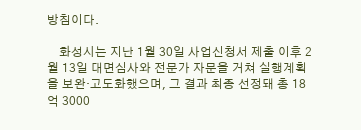방침이다.

    화성시는 지난 1월 30일 사업신청서 제출 이후 2월 13일 대면심사와 전문가 자문을 거쳐 실행계획을 보완·고도화했으며, 그 결과 최종 선정돼 총 18억 3000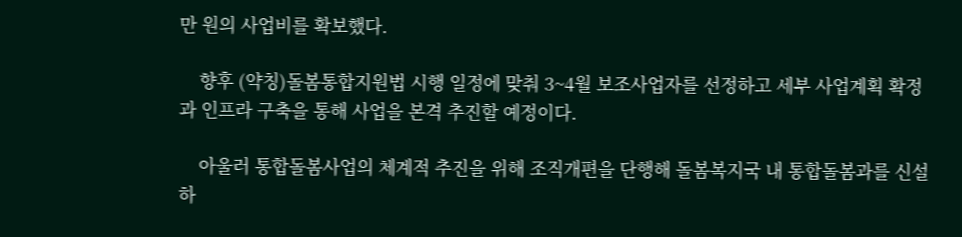만 원의 사업비를 확보했다.

    향후 (약칭)돌봄통합지원법 시행 일정에 맞춰 3~4월 보조사업자를 선정하고 세부 사업계획 확정과 인프라 구축을 통해 사업을 본격 추진할 예정이다.

    아울러 통합돌봄사업의 체계적 추진을 위해 조직개편을 단행해 돌봄복지국 내 통합돌봄과를 신설하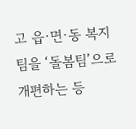고 읍·면·동 복지팀을 ‘돌봄팀’으로 개편하는 등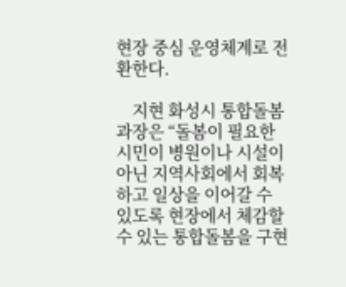현장 중심 운영체계로 전환한다.

    지현 화성시 통합돌봄과장은 “돌봄이 필요한 시민이 병원이나 시설이 아닌 지역사회에서 회복하고 일상을 이어갈 수 있도록 현장에서 체감할 수 있는 통합돌봄을 구현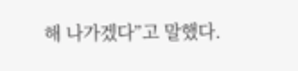해 나가겠다”고 말했다.